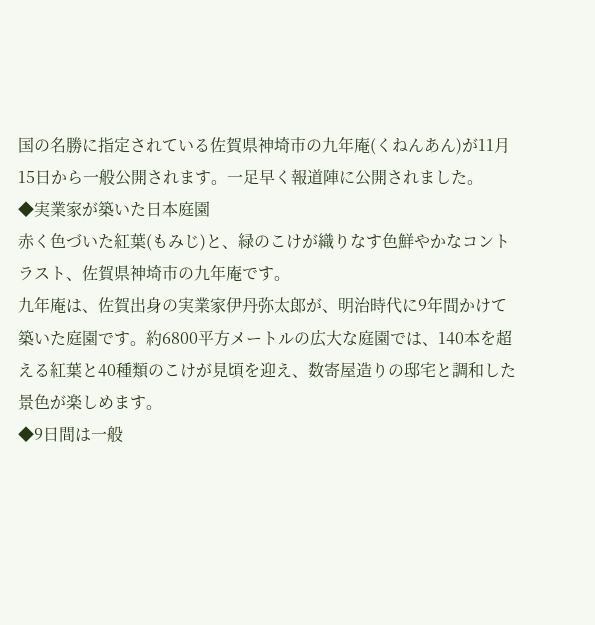国の名勝に指定されている佐賀県神埼市の九年庵(くねんあん)が11月15日から一般公開されます。一足早く報道陣に公開されました。
◆実業家が築いた日本庭園
赤く色づいた紅葉(もみじ)と、緑のこけが織りなす色鮮やかなコントラスト、佐賀県神埼市の九年庵です。
九年庵は、佐賀出身の実業家伊丹弥太郎が、明治時代に9年間かけて築いた庭園です。約6800平方メートルの広大な庭園では、140本を超える紅葉と40種類のこけが見頃を迎え、数寄屋造りの邸宅と調和した景色が楽しめます。
◆9日間は一般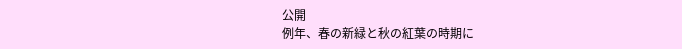公開
例年、春の新緑と秋の紅葉の時期に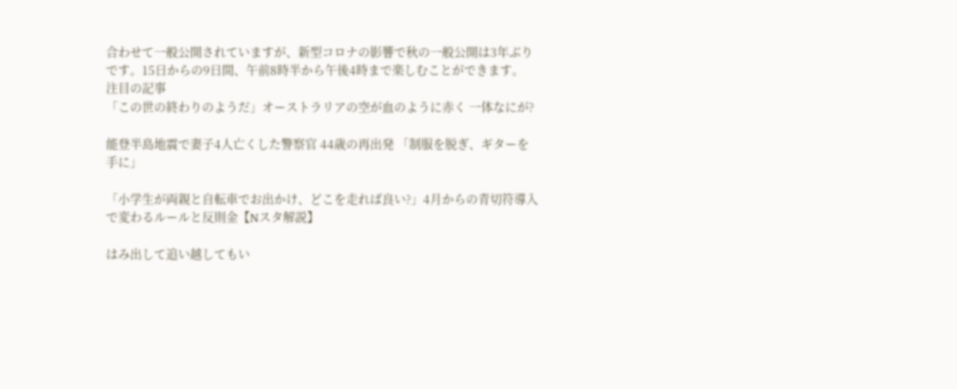合わせて一般公開されていますが、新型コロナの影響で秋の一般公開は3年ぶりです。15日からの9日間、午前8時半から午後4時まで楽しむことができます。
注目の記事
「この世の終わりのようだ」オーストラリアの空が血のように赤く 一体なにが?

能登半島地震で妻子4人亡くした警察官 44歳の再出発 「制服を脱ぎ、ギターを手に」

「小学生が両親と自転車でお出かけ、どこを走れば良い?」4月からの青切符導入で変わるルールと反則金【Nスタ解説】

はみ出して追い越してもい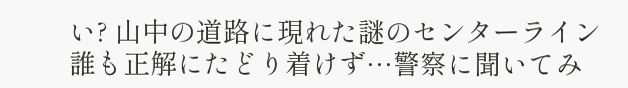い? 山中の道路に現れた謎のセンターライン 誰も正解にたどり着けず…警察に聞いてみ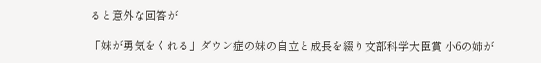ると意外な回答が

「妹が勇気をくれる」ダウン症の妹の自立と成長を綴り文部科学大臣賞 小6の姉が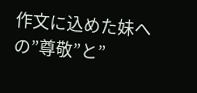作文に込めた妹への”尊敬”と”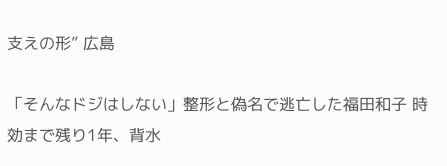支えの形” 広島

「そんなドジはしない」整形と偽名で逃亡した福田和子 時効まで残り1年、背水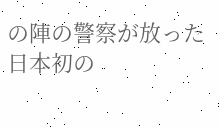の陣の警察が放った日本初の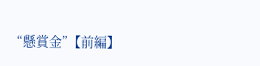“懸賞金”【前編】